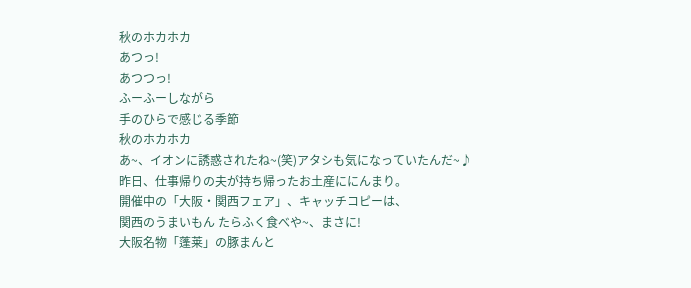秋のホカホカ
あつっ!
あつつっ!
ふーふーしながら
手のひらで感じる季節
秋のホカホカ
あ~、イオンに誘惑されたね~(笑)アタシも気になっていたんだ~♪
昨日、仕事帰りの夫が持ち帰ったお土産ににんまり。
開催中の「大阪・関西フェア」、キャッチコピーは、
関西のうまいもん たらふく食べや~、まさに!
大阪名物「蓬莱」の豚まんと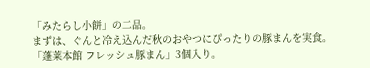「みたらし小餅」の二品。
まずは、ぐんと冷え込んだ秋のおやつにぴったりの豚まんを実食。
「蓬莱本館 フレッシュ豚まん」3個入り。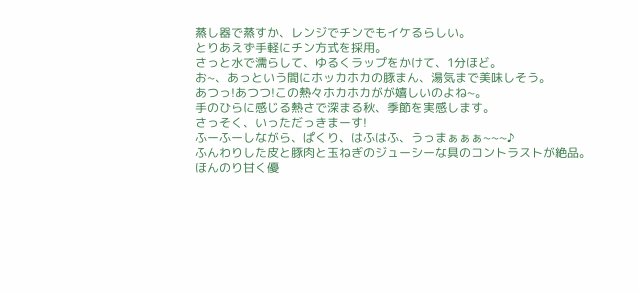蒸し器で蒸すか、レンジでチンでもイケるらしい。
とりあえず手軽にチン方式を採用。
さっと水で濡らして、ゆるくラップをかけて、1分ほど。
お~、あっという間にホッカホカの豚まん、湯気まで美味しそう。
あつっ!あつつ!この熱々ホカホカがが嬉しいのよね~。
手のひらに感じる熱さで深まる秋、季節を実感します。
さっそく、いっただっきまーす!
ふーふーしながら、ぱくり、はふはふ、うっまぁぁぁ~~~♪
ふんわりした皮と豚肉と玉ねぎのジューシーな具のコントラストが絶品。
ほんのり甘く優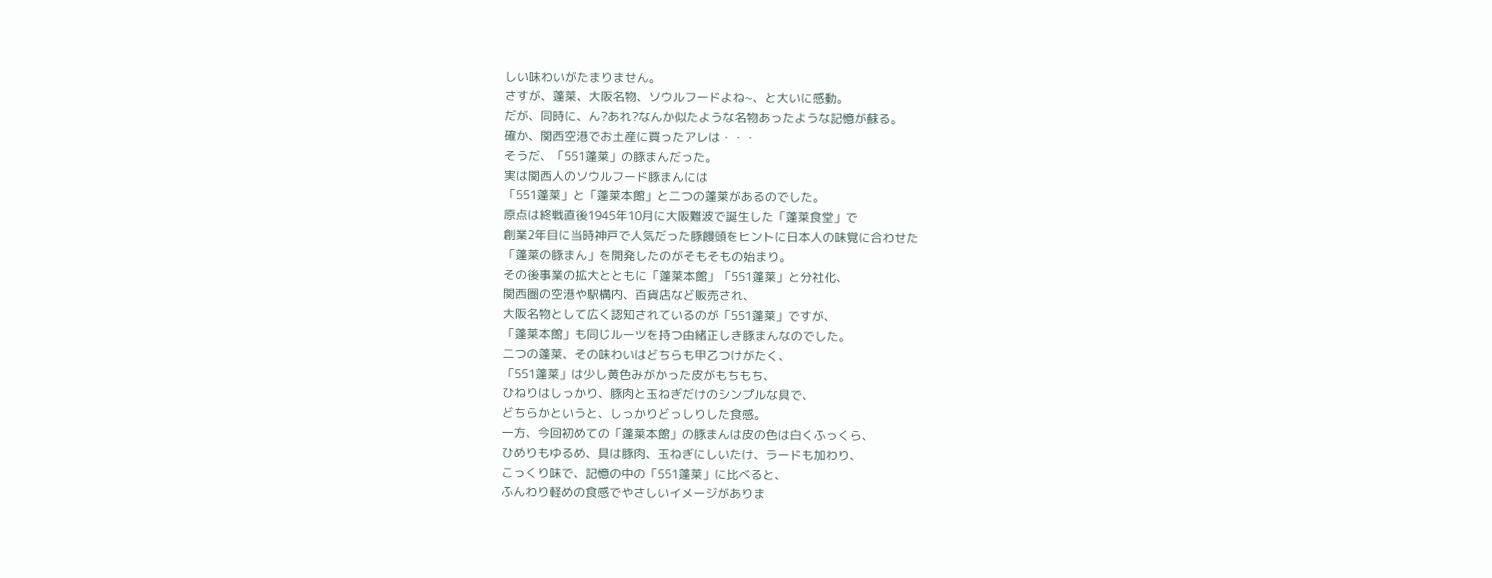しい味わいがたまりません。
さすが、蓬莱、大阪名物、ソウルフードよね~、と大いに感動。
だが、同時に、ん?あれ?なんか似たような名物あったような記憶が蘇る。
確か、関西空港でお土産に買ったアレは・・・
そうだ、「551蓬莱」の豚まんだった。
実は関西人のソウルフード豚まんには
「551蓬莱」と「蓬莱本館」と二つの蓬莱があるのでした。
原点は終戦直後1945年10月に大阪難波で誕生した「蓬莱食堂」で
創業2年目に当時神戸で人気だった豚饅頭をヒントに日本人の味覚に合わせた
「蓬莱の豚まん」を開発したのがそもそもの始まり。
その後事業の拡大とともに「蓬莱本館」「551蓬莱」と分社化、
関西圏の空港や駅構内、百貨店など販売され、
大阪名物として広く認知されているのが「551蓬莱」ですが、
「蓬莱本館」も同じルーツを持つ由緒正しき豚まんなのでした。
二つの蓬莱、その味わいはどちらも甲乙つけがたく、
「551蓬莱」は少し黄色みがかった皮がもちもち、
ひねりはしっかり、豚肉と玉ねぎだけのシンプルな具で、
どちらかというと、しっかりどっしりした食感。
一方、今回初めての「蓬莱本館」の豚まんは皮の色は白くふっくら、
ひめりもゆるめ、具は豚肉、玉ねぎにしいたけ、ラードも加わり、
こっくり味で、記憶の中の「551蓬莱」に比べると、
ふんわり軽めの食感でやさしいイメージがありま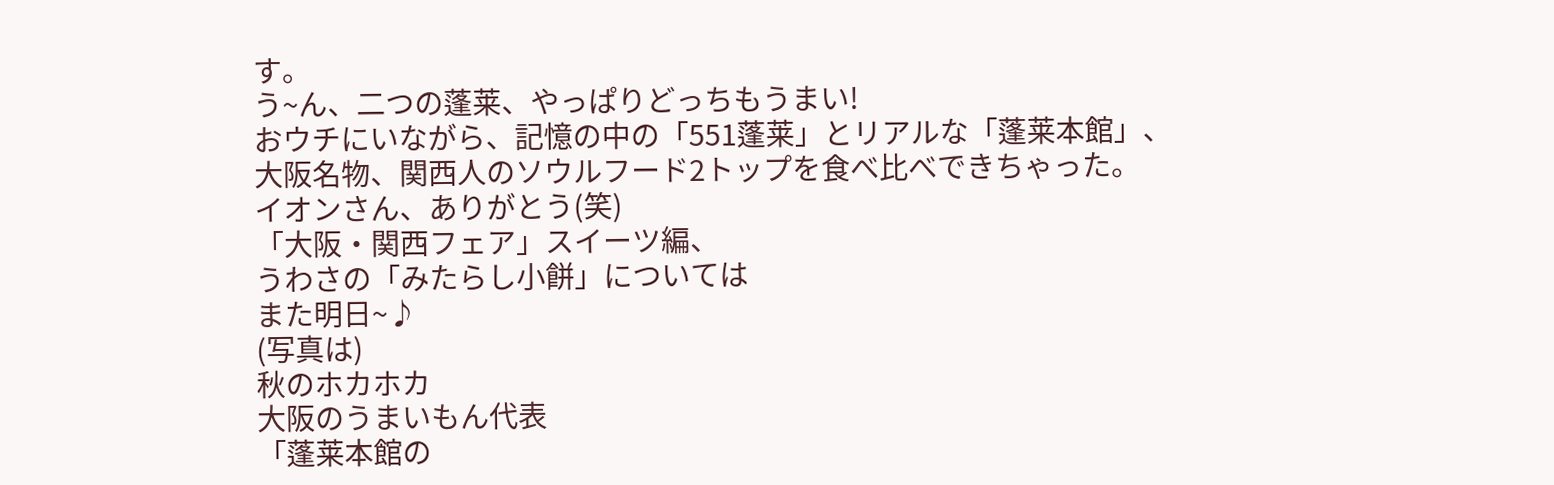す。
う~ん、二つの蓬莱、やっぱりどっちもうまい!
おウチにいながら、記憶の中の「551蓬莱」とリアルな「蓬莱本館」、
大阪名物、関西人のソウルフード2トップを食べ比べできちゃった。
イオンさん、ありがとう(笑)
「大阪・関西フェア」スイーツ編、
うわさの「みたらし小餅」については
また明日~♪
(写真は)
秋のホカホカ
大阪のうまいもん代表
「蓬莱本館の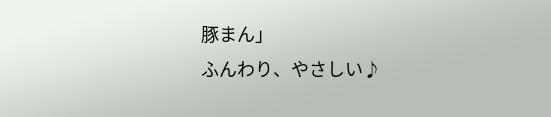豚まん」
ふんわり、やさしい♪